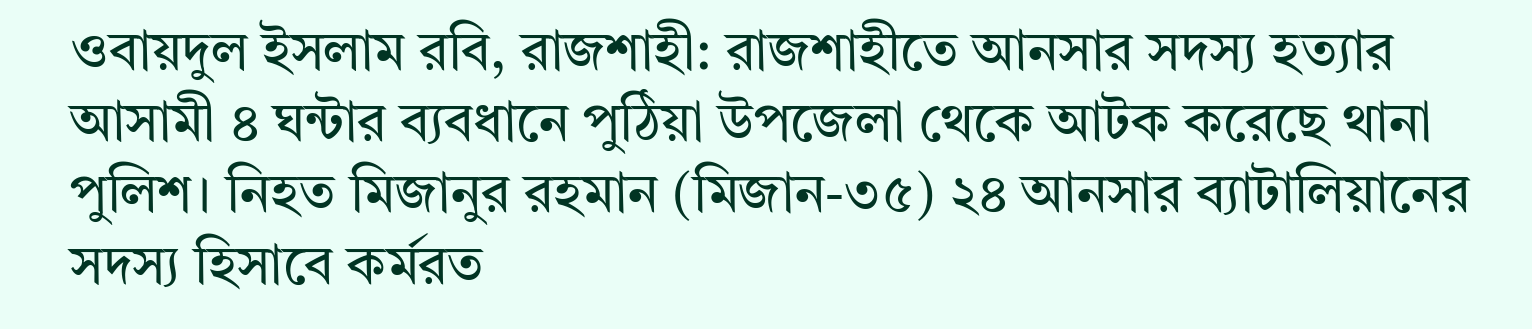ওবায়দুল ইসলাম রবি, রাজশাহী: রাজশাহীতে আনসার সদস্য হত্যার আসামী ৪ ঘন্টার ব্যবধানে পুঠিয়া উপজেলা থেকে আটক করেছে থানা পুলিশ। নিহত মিজানুর রহমান (মিজান-৩৫) ২৪ আনসার ব্যাটালিয়ানের সদস্য হিসাবে কর্মরত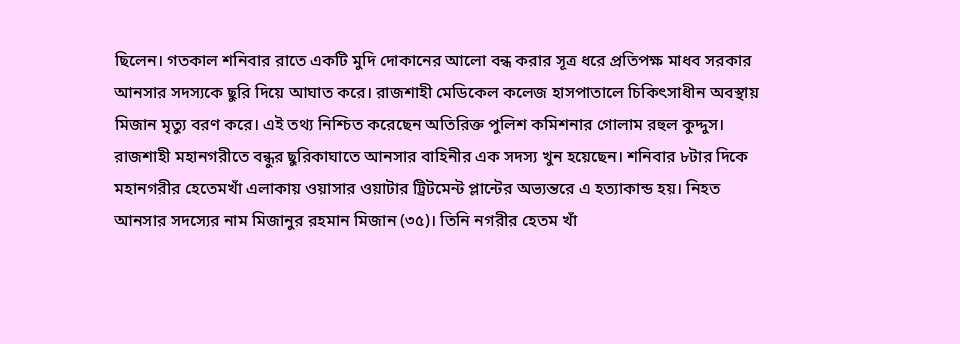ছিলেন। গতকাল শনিবার রাতে একটি মুদি দোকানের আলো বন্ধ করার সূত্র ধরে প্রতিপক্ষ মাধব সরকার আনসার সদস্যকে ছুরি দিয়ে আঘাত করে। রাজশাহী মেডিকেল কলেজ হাসপাতালে চিকিৎসাধীন অবস্থায় মিজান মৃত্যু বরণ করে। এই তথ্য নিশ্চিত করেছেন অতিরিক্ত পুলিশ কমিশনার গোলাম রহুল কুদ্দুস।
রাজশাহী মহানগরীতে বন্ধুর ছুরিকাঘাতে আনসার বাহিনীর এক সদস্য খুন হয়েছেন। শনিবার ৮টার দিকে মহানগরীর হেতেমখাঁ এলাকায় ওয়াসার ওয়াটার ট্রিটমেন্ট প্লান্টের অভ্যন্তরে এ হত্যাকান্ড হয়। নিহত আনসার সদস্যের নাম মিজানুর রহমান মিজান (৩৫)। তিনি নগরীর হেতম খাঁ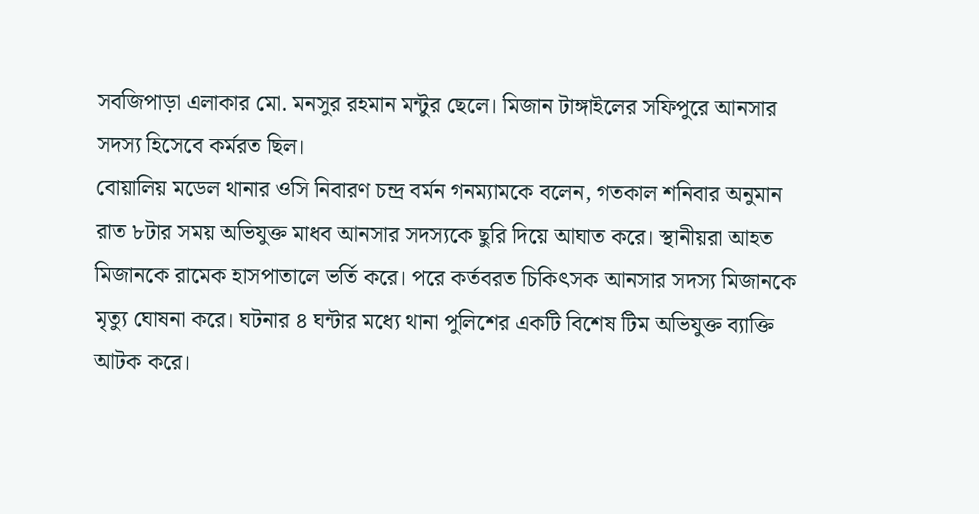সবজিপাড়া এলাকার মো. মনসুর রহমান মন্টুর ছেলে। মিজান টাঙ্গাইলের সফিপুরে আনসার সদস্য হিসেবে কর্মরত ছিল।
বোয়ালিয় মডেল থানার ওসি নিবারণ চন্দ্র বর্মন গনম্যামকে বলেন, গতকাল শনিবার অনুমান রাত ৮টার সময় অভিযুক্ত মাধব আনসার সদস্যকে ছুরি দিয়ে আঘাত করে। স্থানীয়রা আহত মিজানকে রামেক হাসপাতালে ভর্তি করে। পরে কর্তবরত চিকিৎসক আনসার সদস্য মিজানকে মৃত্যু ঘোষনা করে। ঘটনার ৪ ঘন্টার মধ্যে থানা পুলিশের একটি বিশেষ টিম অভিযুক্ত ব্যাক্তি আটক করে।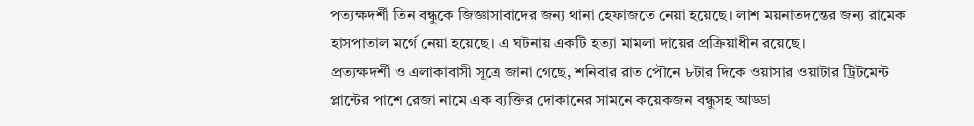পত্যক্ষদর্শী তিন বন্ধুকে জিজ্ঞাসাবাদের জন্য থানা হেফাজতে নেয়া হয়েছে। লাশ ময়নাতদন্তের জন্য রামেক হাসপাতাল মর্গে নেয়া হয়েছে। এ ঘটনায় একটি হত্যা মামলা দায়ের প্রক্রিয়াধীন রয়েছে।
প্রত্যক্ষদর্শী ও এলাকাবাসী সূত্রে জানা গেছে, শনিবার রাত পৌনে ৮টার দিকে ওয়াসার ওয়াটার ট্রিটমেন্ট প্লান্টের পাশে রেজা নামে এক ব্যক্তির দোকানের সামনে কয়েকজন বন্ধুসহ আড্ডা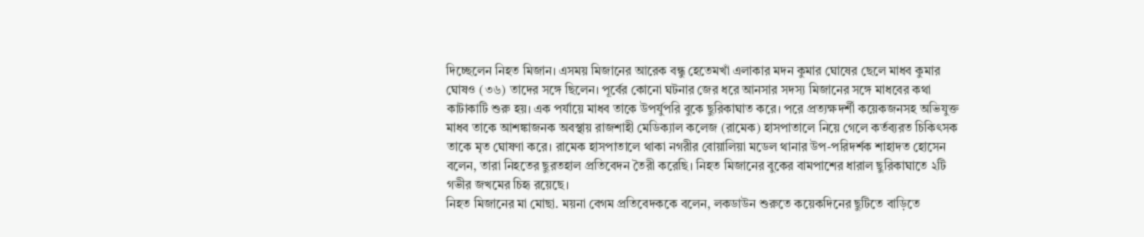দিচ্ছেলেন নিহত মিজান। এসময় মিজানের আরেক বন্ধু হেতেমখাঁ এলাকার মদন কুমার ঘোষের ছেলে মাধব কুমার ঘোষও (৩৬) তাদের সঙ্গে ছিলেন। পূর্বের কোনো ঘটনার জের ধরে আনসার সদস্য মিজানের সঙ্গে মাধবের কথা কাটাকাটি শুরু হয়। এক পর্যায়ে মাধব তাকে উপর্যুপরি বুকে ছুরিকাঘাত করে। পরে প্রত্যক্ষদর্শী কয়েকজনসহ অভিযুক্ত মাধব তাকে আশঙ্কাজনক অবস্থায় রাজশাহী মেডিক্যাল কলেজ (রামেক) হাসপাতালে নিয়ে গেলে কর্তব্যরত চিকিৎসক তাকে মৃত ঘোষণা করে। রামেক হাসপাতালে থাকা নগরীর বোয়ালিয়া মডেল থানার উপ-পরিদর্শক শাহাদত হোসেন বলেন, তারা নিহতের ছুরতহাল প্রতিবেদন তৈরী করেছি। নিহত মিজানের বুকের বামপাশের ধারাল ছুরিকাঘাতে ২টি গভীর জখমের চিহৃ রয়েছে।
নিহত মিজানের মা মোছা. ময়না বেগম প্রতিবেদককে বলেন, লকডাউন শুরুতে কয়েকদিনের ছুটিতে বাড়িতে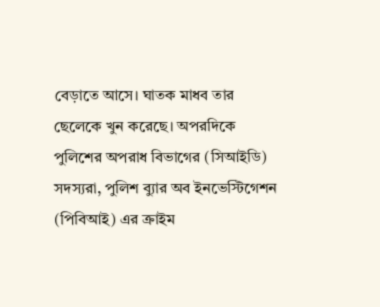বেড়াতে আসে। ঘাতক মাধব তার ছেলেকে খুন করেছে। অপরদিকে পুলিশের অপরাধ বিভাগের (সিআইডি) সদস্যরা, পুলিশ ব্যুার অব ইনভেস্টিগেশন (পিবিআই) এর ক্রাইম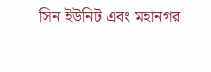সিন ইউনিট এবং মহানগর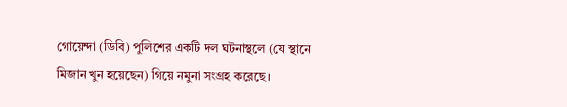গোয়েন্দা (ডিবি) পুলিশের একটি দল ঘটনাস্থলে (যে স্থানে মিজান খুন হয়েছেন) গিয়ে নমুনা সংগ্রহ করেছে।